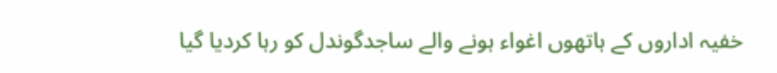خفیہ اداروں کے ہاتھوں اغواء ہونے والے ساجدگوندل کو رہا کردیا گیا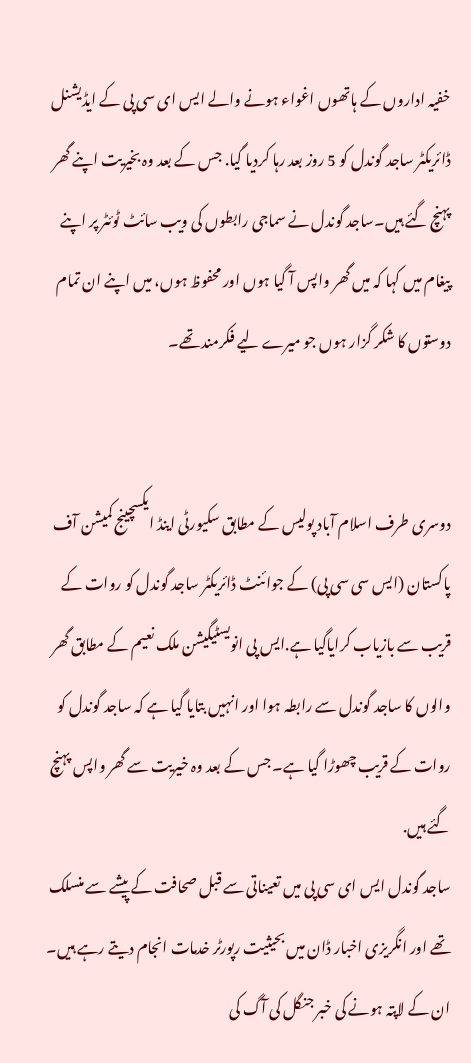خفیہ اداروں کے ہاتھوں اغواء ہونے والے ایس ای سی پی کے ایڈیشنل ڈائریکٹر ساجد گوندل کو 5 روز بعد رہا کردیا گیا. جس کے بعد وہ بخیریت اپنے گھر پہنچ گئے ہیں۔ساجد گوندل نے سماجی رابطوں کی ویب سائٹ ٹوئٹر پر اپنے پیغام میں کہا کہ میں گھر واپس آ گیا ہوں اور محفوظ ہوں، میں اپنے ان تمام دوستوں کا شکر گزار ہوں جو میرے لیے فکرمند تھے۔


دوسری طرف اسلام آباد پولیس کے مطابق سکیورٹی اینڈ ایکسچینج کمیشن آف پاکستان (ایس سی سی پی) کے جوائنٹ ڈائریکٹر ساجد گوندل کو روات کے قریب سے بازیاب کرایاگیا ہے.ایس پی انویسٹیگیشن ملک نعیم کے مطابق گھر والوں کا ساجد گوندل سے رابطہ ہوا اور انہیں بتایا گیا ہے کہ ساجد گوندل کو روات کے قریب چھوڑا گیا ہے۔ جس کے بعد وہ خیریت سے گھر واپس پہنچ گئے ہیں.
ساجد گوندل ایس ای سی پی میں تعیناتی سے قبل صحافت کے پیشے سے منسلک تھے اور انگریزی اخبار ڈان میں بحیثیت رپورٹر خدمات انجام دیتے رہے ہیں۔ ان کے لاپتہ ہونے کی خبر جنگل کی آگ کی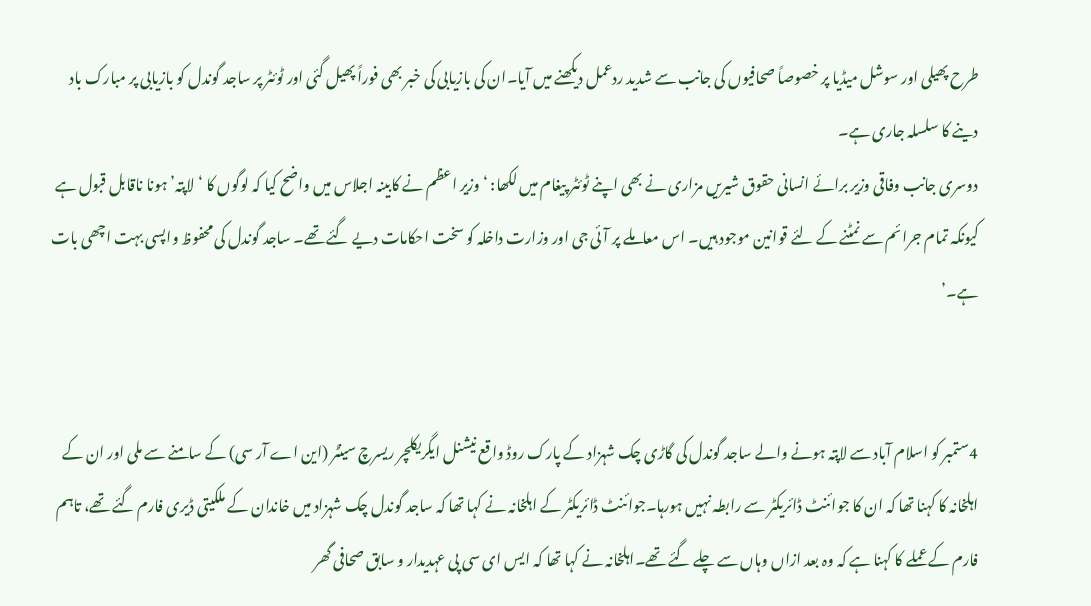طرح پھیلی اور سوشل میڈیا پر خصوصاً صحافیوں کی جانب سے شدید ردعمل دیکھنے میں آیا۔ان کی بازیابی کی خبر بھی فوراً پھیل گئی اور ٹوئٹر پر ساجد گوندل کو بازیابی پر مبارک باد دینے کا سلسلہ جاری ہے۔
دوسری جانب وفاقی وزیر برائے انسانی حقوق شیریں مزاری نے بھی اپنے ٹوئٹر پیغام میں لکھا: ‘وزیر اعظم نے کابینہ اجلاس میں واضح کیا کہ لوگوں کا ‘لاپتہ’ ہونا ناقابل قبول ہے کیونکہ تمام جرائم سے نمٹنے کے لئے قوانین موجود ہیں۔ اس معاملے پر آئی جی اور وزارت داخلہ کو سخت احکامات دیے گئے تھے۔ ساجد گوندل کی محفوظ واپسی بہت اچھی بات ہے۔’


4ستمبر کو اسلام آباد سے لاپتہ ہونے والے ساجد گوندل کی گاڑی چک شہزاد کے پارک روڈ واقع نیشنل ایگریکلچر ریسرچ سینٹر (این اے آر سی) کے سامنے سے ملی اور ان کے اہلخانہ کا کہنا تھا کہ ان کا جوائنٹ ڈائریکٹر سے رابطہ نہیں ہورہا۔جوائنٹ ڈائریکٹر کے اہلخانہ نے کہا تھا کہ ساجد گوندل چک شہزاد میں خاندان کے ملکیتی ڈیری فارم گئے تھے، تاہم فارم کے عملے کا کہنا ہے کہ وہ بعد ازاں وہاں سے چلے گئے تھے۔اہلخانہ نے کہا تھا کہ ایس ای سی پی عہدیدار و سابق صحافی گھر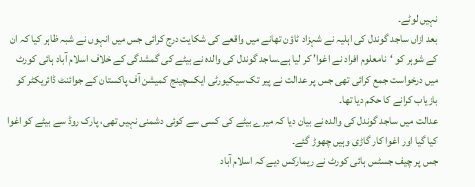نہیں لوٹے۔
بعد ازاں ساجد گوندل کی اہلیہ نے شہزاد ٹاؤن تھانے میں واقعے کی شکایت درج کرائی جس میں انہوں نے شبہ ظاہر کیا کہ ان کے شوہر کو ‘نامعلوم افراد نے اغوا’ کر لیا ہے۔ساجد گوندل کی والدہ نے بیٹے کی گمشدگی کے خلاف اسلام آباد ہائی کورٹ میں درخواست جمع کرائی تھی جس پر عدالت نے پیر تک سیکیورٹی ایکسچینج کمیشن آف پاکستان کے جوائنٹ ڈائریکٹر کو بازیاب کرانے کا حکم دیا تھا۔
عدالت میں ساجد گوندل کی والدہ نے بیان دیا کہ میرے بیٹے کی کسی سے کوئی دشمنی نہیں تھی، پارک روڈ سے بیٹے کو اغوا کیا گیا اور اغوا کار گاڑی وہیں چھوڑ گئے۔
جس پر چیف جسٹس ہائی کورٹ نے ریمارکس دیے کہ اسلام آباد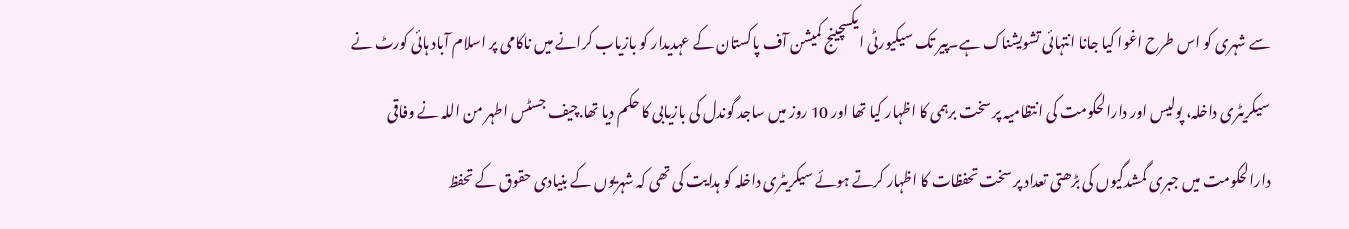سے شہری کو اس طرح اغوا کیا جانا انتہائی تشویشناک ہے۔پیر تک سیکیورٹی ایکسچینج کمیشن آف پاکستان کے عہدیدار کو بازیاب کرانے میں ناکامی پر اسلام آباد ہائی کورٹ نے سیکریٹری داخلہ، پولیس اور دارالحکومت کی انتظامیہ پر سخت برہمی کا اظہار کیا تھا اور 10 روز میں ساجد گوندل کی بازیابی کا حکم دیا تھا.چیف جسٹس اطہر من اللہ نے وفاقی دارالحکومت میں جبری گمشدگیوں کی بڑھتی تعداد پر سخت تحفظات کا اظہار کرتے ہوئے سیکریٹری داخلہ کو ہدایت کی تھی کہ شہریوں کے بنیادی حقوق کے تحفظ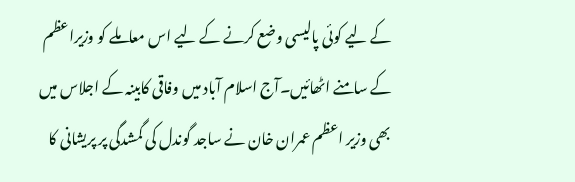کے لیے کوئی پالیسی وضع کرنے کے لیے اس معاملے کو وزیراعظم کے سامنے اٹھائیں۔آج اسلام آباد میں وفاقی کابینہ کے اجلاس میں بھی وزیر اعظم عمران خان نے ساجد گوندل کی گمشدگی پر پریشانی کا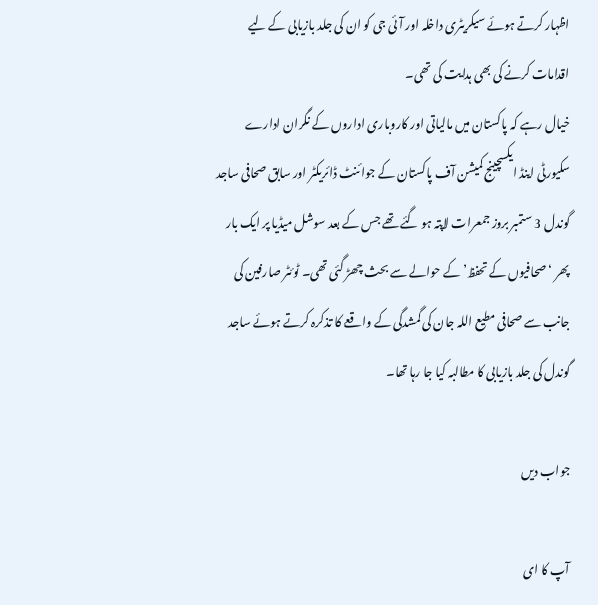اظہار کرتے ہوئے سیکریٹری داخلہ اور آئی جی کو ان کی جلد بازیابی کے لیے اقدامات کرنے کی بھی ہدایت کی تھی۔
خیال رہے کہ پاکستان میں مالیاتی اور کاروباری اداروں کے نگران ادارے سکیورٹی اینڈ ایکسچینج کمیشن آف پاکستان کے جوائنٹ ڈائریکٹر اور سابق صحافی ساجد گوندل 3 ستمبر بروز جمعرات لاپتہ ہو گئے تھے جس کے بعد سوشل میڈیا پر ایک بار پھر ‘صحافیوں کے تحفظ’ کے حوالے سے بحث چھڑ گئی تھی۔ ٹوئٹر صارفین کی جانب سے صحافی مطیع اللہ جان کی گمشدگی کے واقعے کا تذکرہ کرتے ہوئے ساجد گوندل کی جلد بازیابی کا مطالبہ کیا جا رہا تھا۔

جواب دیں

آپ کا ای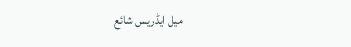میل ایڈریس شائع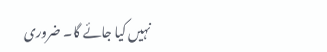نہیں کیا جائے گا۔ ضروری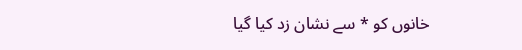خانوں کو * سے نشان زد کیا گیا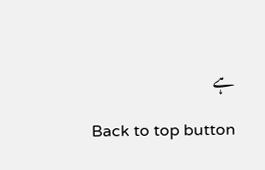ہے

Back to top button